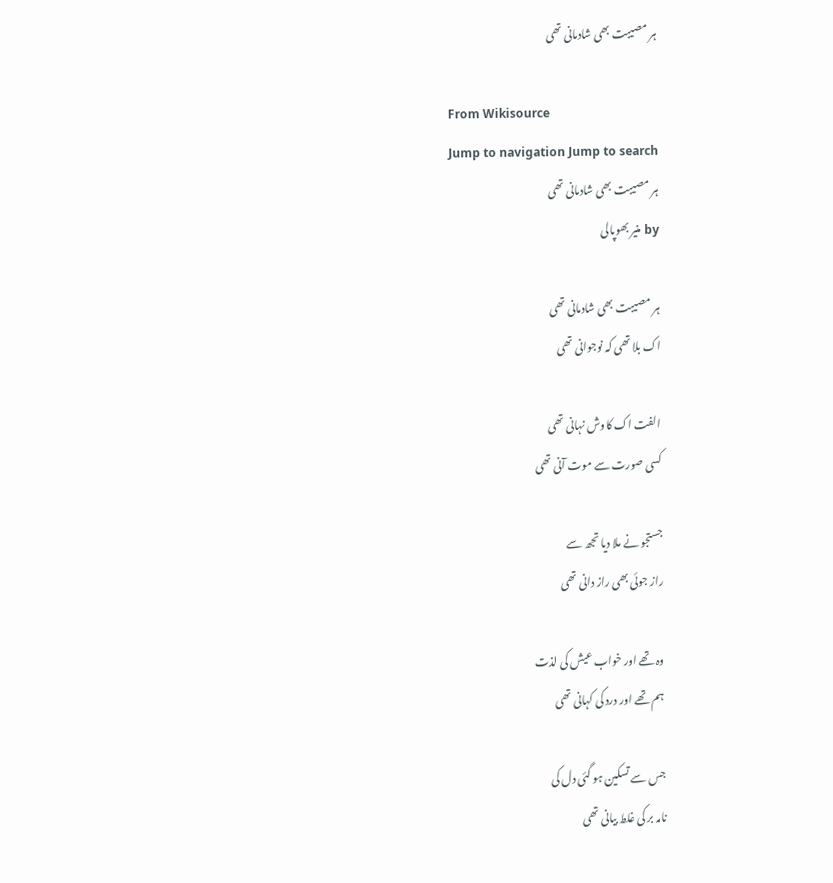ہر مصیبت بھی شادمانی تھی

From Wikisource
Jump to navigation Jump to search
ہر مصیبت بھی شادمانی تھی
by منیر بھوپالی

ہر مصیبت بھی شادمانی تھی
اک بلا تھی کہ نوجوانی تھی

الفت اک کاوش نہانی تھی
کسی صورت سے موت آنی تھی

جستجو نے ملا دیا تجھ سے
راز جوئی بھی راز دانی تھی

وہ تھے اور خواب عیش کی لذت
ہم تھے اور درد کی کہانی تھی

جس سے تسکین ہو گئی دل کی
نامہ بر کی غلط بیانی تھی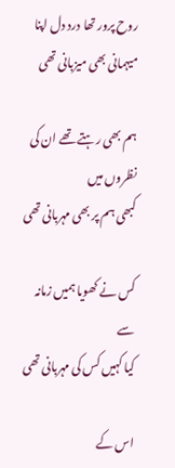روح پرور تھا درد دل اپنا
میہمانی بھی میزبانی تھی

ہم بھی رہتے تھے ان کی نظروں میں
کبھی ہم پر بھی مہربانی تھی

کس نے کھویا ہمیں زمانہ سے
کیا کہیں کس کی مہربانی تھی

اس کے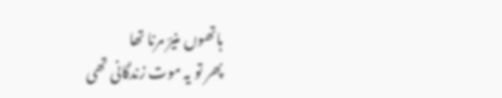ہاتھوں منیرؔ مرنا تھا
پھر تو یہ موت زندگانی تھی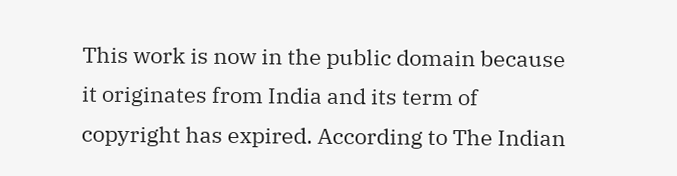This work is now in the public domain because it originates from India and its term of copyright has expired. According to The Indian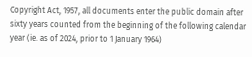Copyright Act, 1957, all documents enter the public domain after sixty years counted from the beginning of the following calendar year (ie. as of 2024, prior to 1 January 1964)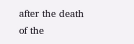after the death of the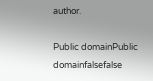author.

Public domainPublic domainfalsefalse